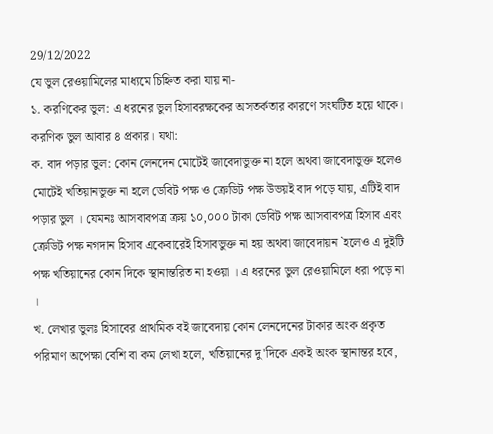29/12/2022
যে ভুল রেওয়ামিলের মাধ্যমে চিহ্নিত করা যায় না-
১. করণিকের ভুল: এ ধরনের ভুল হিসাবরক্ষকের অসতর্কতার কারণে সংঘটিত হয়ে থাকে। করণিক ভুল আবার ৪ প্রকার। যথা:
ক. বাদ পড়ার ভুল: কোন লেনদেন মোটেই জাবেদাভুক্ত না হলে অথবা জাবেদাভুক্ত হলেও মোটেই খতিয়ানভুক্ত না হলে ডেবিট পক্ষ ও ক্রেডিট পক্ষ উভয়ই বাদ পড়ে যায়, এটিই বাদ পড়ার ভুল । যেমনঃ আসবাবপত্র ক্রয় ১০,০০০ টাকা ডেবিট পক্ষ আসবাবপত্র হিসাব এবং ক্রেডিট পক্ষ নগদান হিসাব একেবারেই হিসাবভুক্ত না হয় অথবা জাবেদায়ন `হলেও এ দুইটি পক্ষ খতিয়ানের কোন দিকে স্থানান্তরিত না হওয়া । এ ধরনের ভুল রেওয়ামিলে ধরা পড়ে না ।
খ. লেখার ভুলঃ হিসাবের প্রাথমিক বই জাবেদায় কোন লেনদেনের টাকার অংক প্রকৃত পরিমাণ অপেক্ষা বেশি বা কম লেখা হলে, খতিয়ানের দু'দিকে একই অংক স্থানান্তর হবে,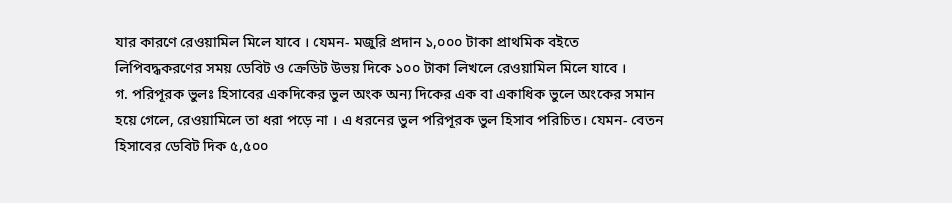যার কারণে রেওয়ামিল মিলে যাবে । যেমন- মজুরি প্রদান ১,০০০ টাকা প্রাথমিক বইতে লিপিবদ্ধকরণের সময় ডেবিট ও ক্রেডিট উভয় দিকে ১০০ টাকা লিখলে রেওয়ামিল মিলে যাবে ।
গ. পরিপূরক ভুলঃ হিসাবের একদিকের ভুল অংক অন্য দিকের এক বা একাধিক ভুলে অংকের সমান হয়ে গেলে, রেওয়ামিলে তা ধরা পড়ে না । এ ধরনের ভুল পরিপূরক ভুল হিসাব পরিচিত। যেমন- বেতন হিসাবের ডেবিট দিক ৫,৫০০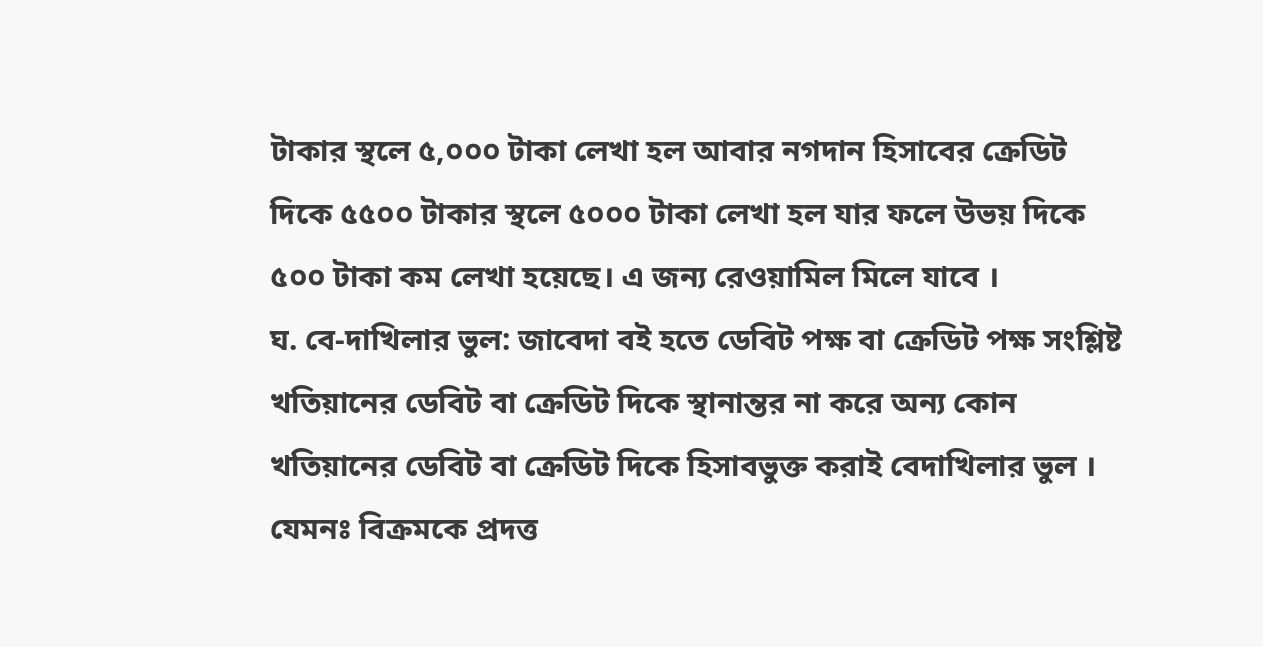টাকার স্থলে ৫,০০০ টাকা লেখা হল আবার নগদান হিসাবের ক্রেডিট দিকে ৫৫০০ টাকার স্থলে ৫০০০ টাকা লেখা হল যার ফলে উভয় দিকে ৫০০ টাকা কম লেখা হয়েছে। এ জন্য রেওয়ামিল মিলে যাবে ।
ঘ. বে-দাখিলার ভুল: জাবেদা বই হতে ডেবিট পক্ষ বা ক্রেডিট পক্ষ সংশ্লিষ্ট খতিয়ানের ডেবিট বা ক্রেডিট দিকে স্থানান্তর না করে অন্য কোন খতিয়ানের ডেবিট বা ক্রেডিট দিকে হিসাবভুক্ত করাই বেদাখিলার ভুল । যেমনঃ বিক্রমকে প্রদত্ত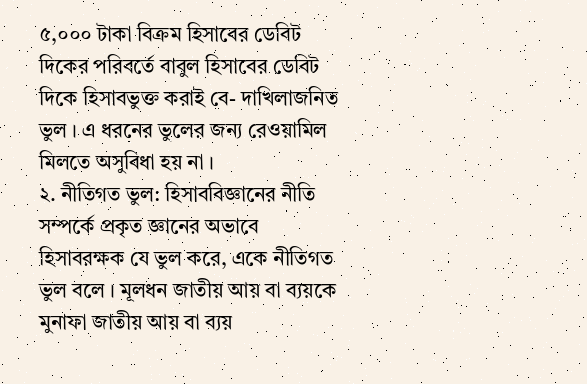৫,০০০ টাকা বিক্রম হিসাবের ডেবিট দিকের পরিবর্তে বাবুল হিসাবের ডেবিট দিকে হিসাবভুক্ত করাই বে- দাখিলাজনিত ভুল । এ ধরনের ভুলের জন্য রেওয়ামিল মিলতে অসুবিধা হয় না ।
২. নীতিগত ভুল: হিসাববিজ্ঞানের নীতি সম্পর্কে প্রকৃত জ্ঞানের অভাবে হিসাবরক্ষক যে ভুল করে, একে নীতিগত ভুল বলে । মূলধন জাতীয় আয় বা ব্যয়কে মুনাফা জাতীয় আয় বা ব্যয়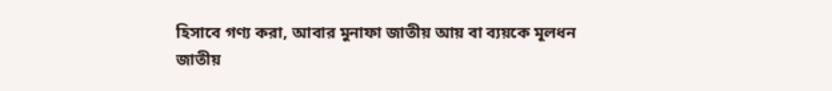হিসাবে গণ্য করা, আবার মুনাফা জাতীয় আয় বা ব্যয়কে মূলধন জাতীয়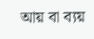আয় বা ব্যয়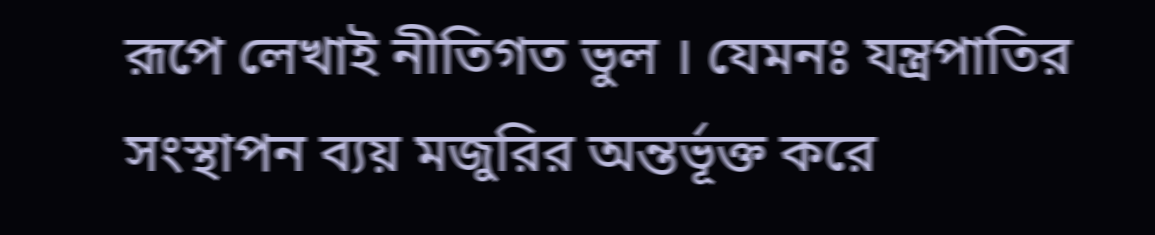রূপে লেখাই নীতিগত ভুল । যেমনঃ যন্ত্রপাতির সংস্থাপন ব্যয় মজুরির অন্তর্ভূক্ত করে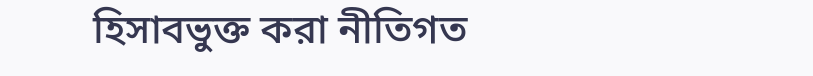হিসাবভুক্ত করা নীতিগত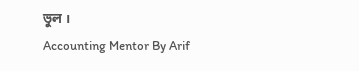ভুল ।
Accounting Mentor By Arif